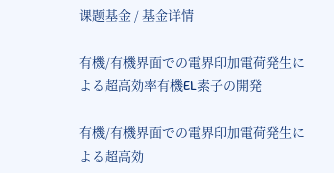课题基金 / 基金详情

有機/有機界面での電界印加電荷発生による超高効率有機EL素子の開発

有機/有機界面での電界印加電荷発生による超高効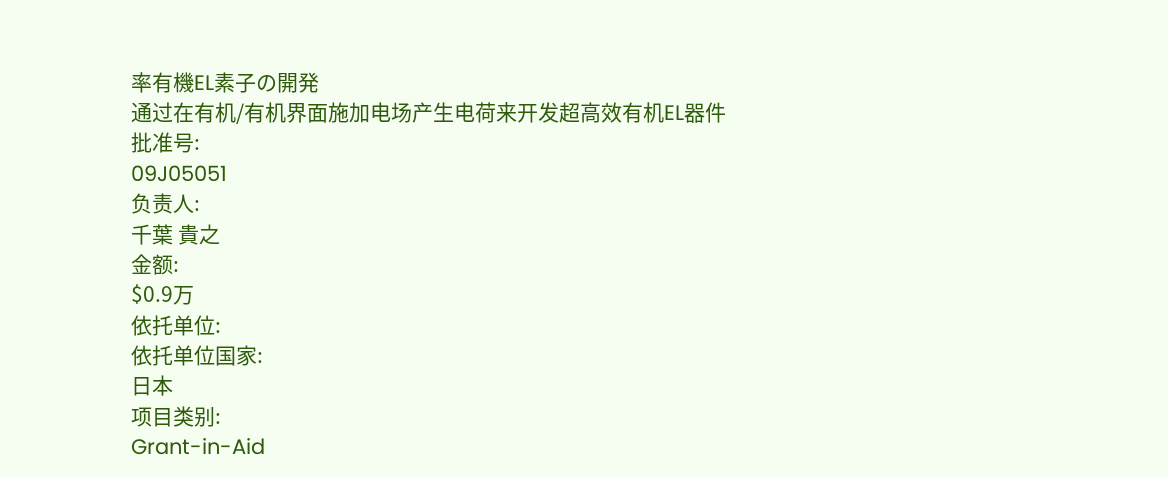率有機EL素子の開発
通过在有机/有机界面施加电场产生电荷来开发超高效有机EL器件
批准号:
09J05051
负责人:
千葉 貴之
金额:
$0.9万
依托单位:
依托单位国家:
日本
项目类别:
Grant-in-Aid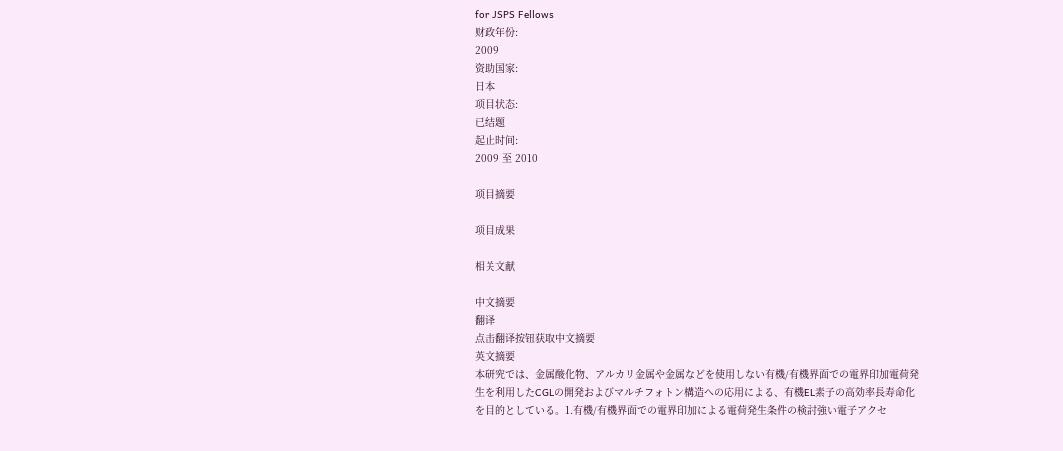for JSPS Fellows
财政年份:
2009
资助国家:
日本
项目状态:
已结题
起止时间:
2009 至 2010

项目摘要

项目成果

相关文献

中文摘要
翻译
点击翻译按钮获取中文摘要
英文摘要
本研究では、金属酸化物、アルカリ金属や金属などを使用しない有機/有機界面での電界印加電荷発生を利用したCGLの開発およびマルチフォトン構造への応用による、有機EL素子の高効率長寿命化を目的としている。1.有機/有機界面での電界印加による電荷発生条件の検討強い電子アクセ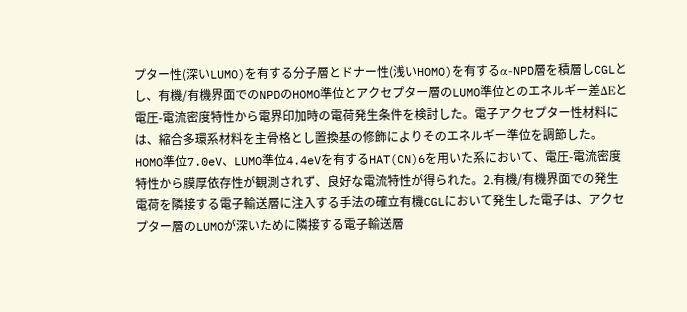プター性(深いLUMO)を有する分子層とドナー性(浅いHOMO)を有するα-NPD層を積層しCGLとし、有機/有機界面でのNPDのHOMO準位とアクセプター層のLUMO準位とのエネルギー差ΔEと電圧-電流密度特性から電界印加時の電荷発生条件を検討した。電子アクセプター性材料には、縮合多環系材料を主骨格とし置換基の修飾によりそのエネルギー準位を調節した。HOMO準位7.0eV、LUMO準位4.4eVを有するHAT(CN)6を用いた系において、電圧-電流密度特性から膜厚依存性が観測されず、良好な電流特性が得られた。2.有機/有機界面での発生電荷を隣接する電子輸送層に注入する手法の確立有機CGLにおいて発生した電子は、アクセプター層のLUMOが深いために隣接する電子輸送層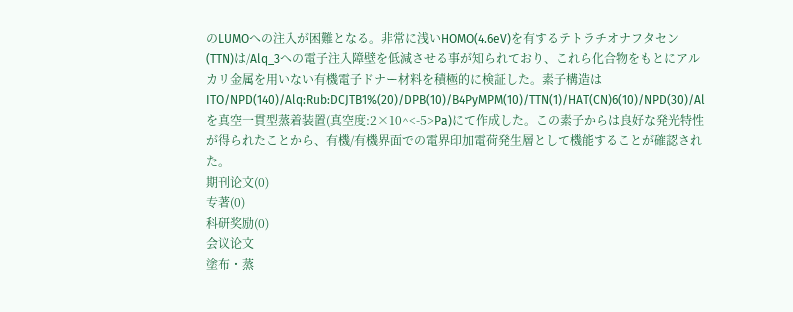のLUMOへの注入が困難となる。非常に浅いHOMO(4.6eV)を有するテトラチオナフタセン(TTN)は/Alq_3への電子注入障壁を低減させる事が知られており、これら化合物をもとにアルカリ金属を用いない有機電子ドナー材料を積極的に検証した。素子構造はITO/NPD(140)/Alq:Rub:DCJTB1%(20)/DPB(10)/B4PyMPM(10)/TTN(1)/HAT(CN)6(10)/NPD(30)/Alを真空一貫型蒸着装置(真空度:2×10^<-5>Pa)にて作成した。この素子からは良好な発光特性が得られたことから、有機/有機界面での電界印加電荷発生層として機能することが確認された。
期刊论文(0)
专著(0)
科研奖励(0)
会议论文
塗布・蒸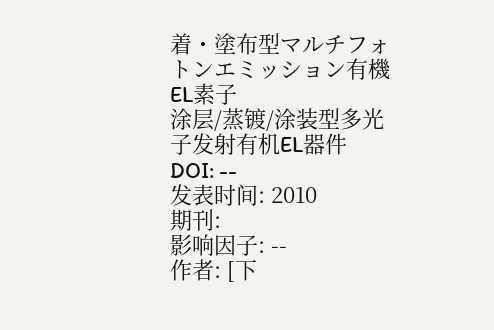着・塗布型マルチフォトンエミッション有機EL素子
涂层/蒸镀/涂装型多光子发射有机EL器件
DOI: --
发表时间: 2010
期刊:
影响因子: --
作者: [下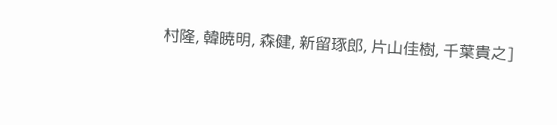村隆, 韓暁明, 森健, 新留琢郎, 片山佳樹, 千葉貴之]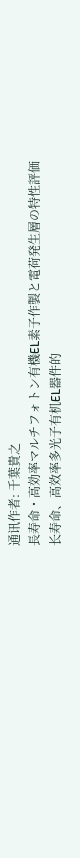通讯作者: 千葉貴之
長寿命・高効率マルチフォトン有機EL素子作製と電荷発生層の特性評価
长寿命、高效率多光子有机EL器件的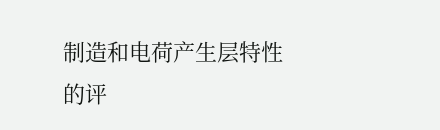制造和电荷产生层特性的评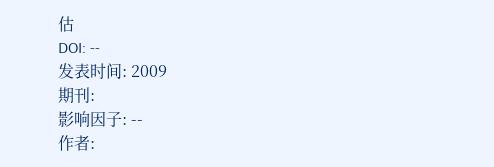估
DOI: --
发表时间: 2009
期刊:
影响因子: --
作者: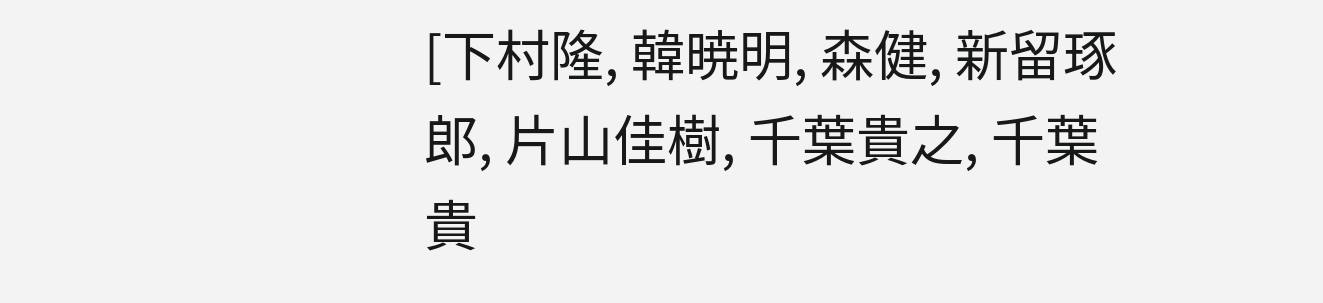[下村隆, 韓暁明, 森健, 新留琢郎, 片山佳樹, 千葉貴之, 千葉貴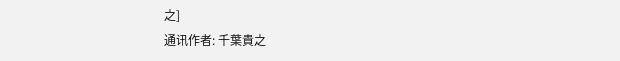之]
通讯作者: 千葉貴之